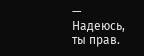— Надеюсь, ты прав.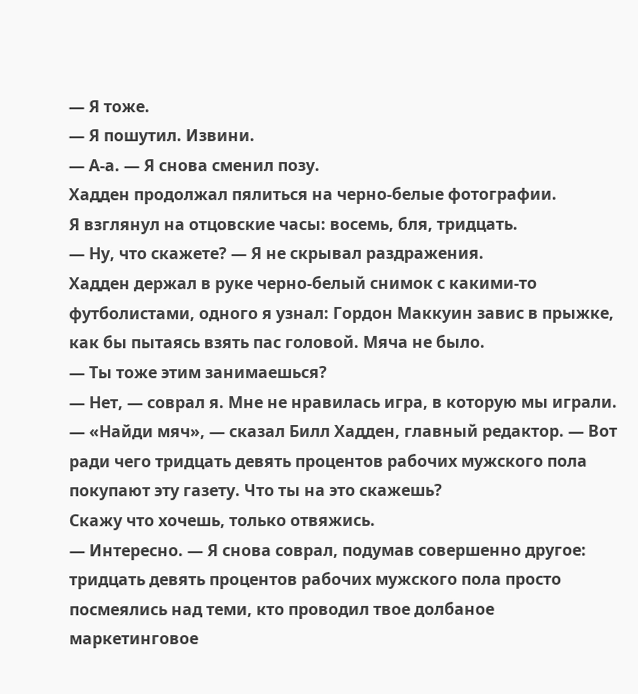— Я тоже.
— Я пошутил. Извини.
— А-а. — Я снова сменил позу.
Хадден продолжал пялиться на черно-белые фотографии.
Я взглянул на отцовские часы: восемь, бля, тридцать.
— Ну, что скажете? — Я не скрывал раздражения.
Хадден держал в руке черно-белый снимок с какими-то футболистами, одного я узнал: Гордон Маккуин завис в прыжке, как бы пытаясь взять пас головой. Мяча не было.
— Ты тоже этим занимаешься?
— Нет, — соврал я. Мне не нравилась игра, в которую мы играли.
— «Найди мяч», — сказал Билл Хадден, главный редактор. — Вот ради чего тридцать девять процентов рабочих мужского пола покупают эту газету. Что ты на это скажешь?
Скажу что хочешь, только отвяжись.
— Интересно. — Я снова соврал, подумав совершенно другое: тридцать девять процентов рабочих мужского пола просто посмеялись над теми, кто проводил твое долбаное маркетинговое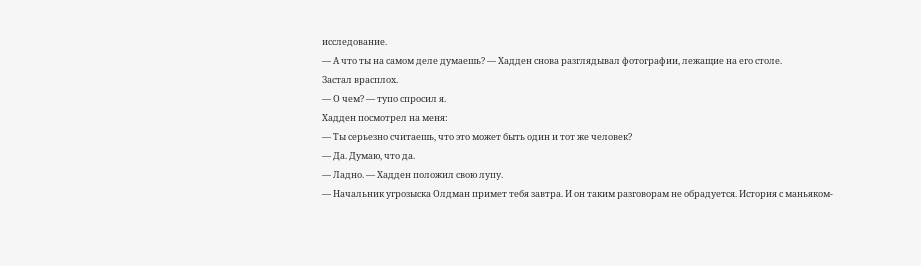исследование.
— А что ты на самом деле думаешь? — Хадден снова разглядывал фотографии, лежащие на его столе.
Застал врасплох.
— О чем? — тупо спросил я.
Хадден посмотрел на меня:
— Ты серьезно считаешь, что это может быть один и тот же человек?
— Да. Думаю, что да.
— Ладно. — Хадден положил свою лупу.
— Начальник угрозыска Олдман примет тебя завтра. И он таким разговорам не обрадуется. История с маньяком-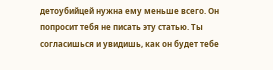детоубийцей нужна ему меньше всего. Он попросит тебя не писать эту статью. Ты согласишься и увидишь, как он будет тебе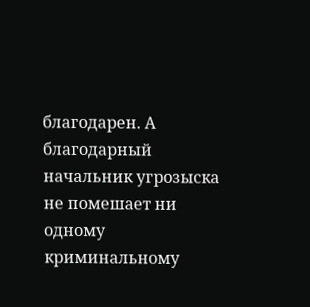благодарен. А благодарный начальник угрозыска не помешает ни одному криминальному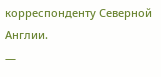корреспонденту Северной Англии.
—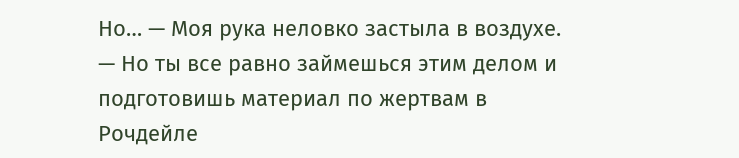Но… — Моя рука неловко застыла в воздухе.
— Но ты все равно займешься этим делом и подготовишь материал по жертвам в Рочдейле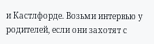и Кастлфорде. Возьми интервью у родителей, если они захотят с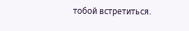тобой встретиться.